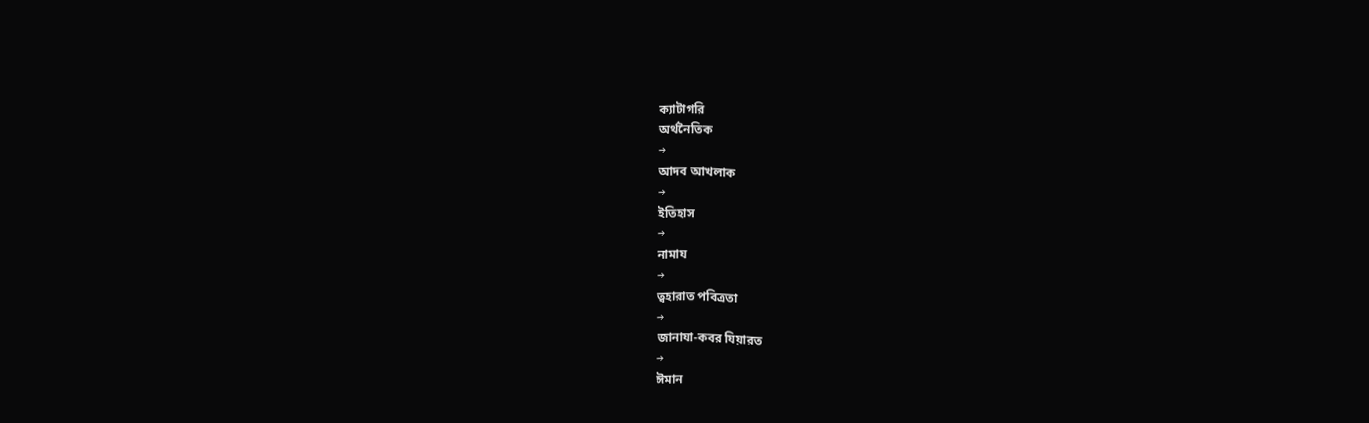ক্যাটাগরি
অর্থনৈতিক
→
আদব আখলাক
→
ইতিহাস
→
নামায
→
ত্বহারাত পবিত্রতা
→
জানাযা-কবর যিয়ারত
→
ঈমান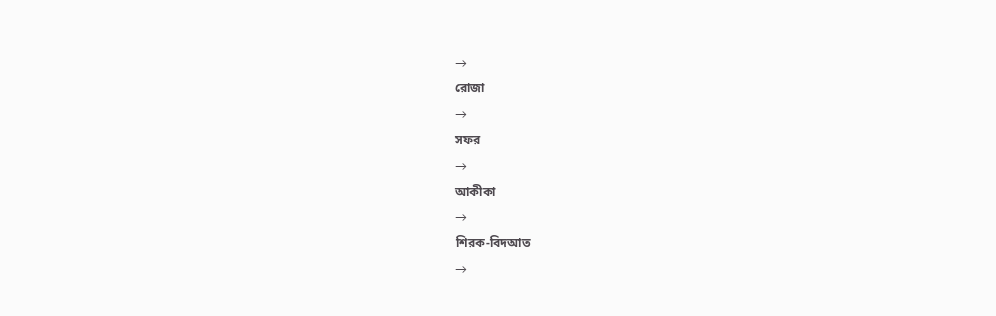→
রোজা
→
সফর
→
আকীকা
→
শিরক-বিদআত
→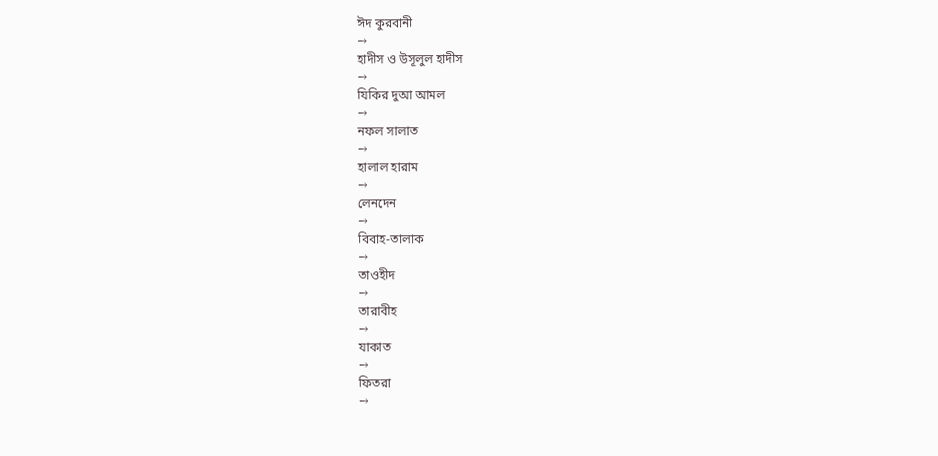ঈদ কুরবানী
→
হাদীস ও উসূলুল হাদীস
→
যিকির দুআ আমল
→
নফল সালাত
→
হালাল হারাম
→
লেনদেন
→
বিবাহ-তালাক
→
তাওহীদ
→
তারাবীহ
→
যাকাত
→
ফিতরা
→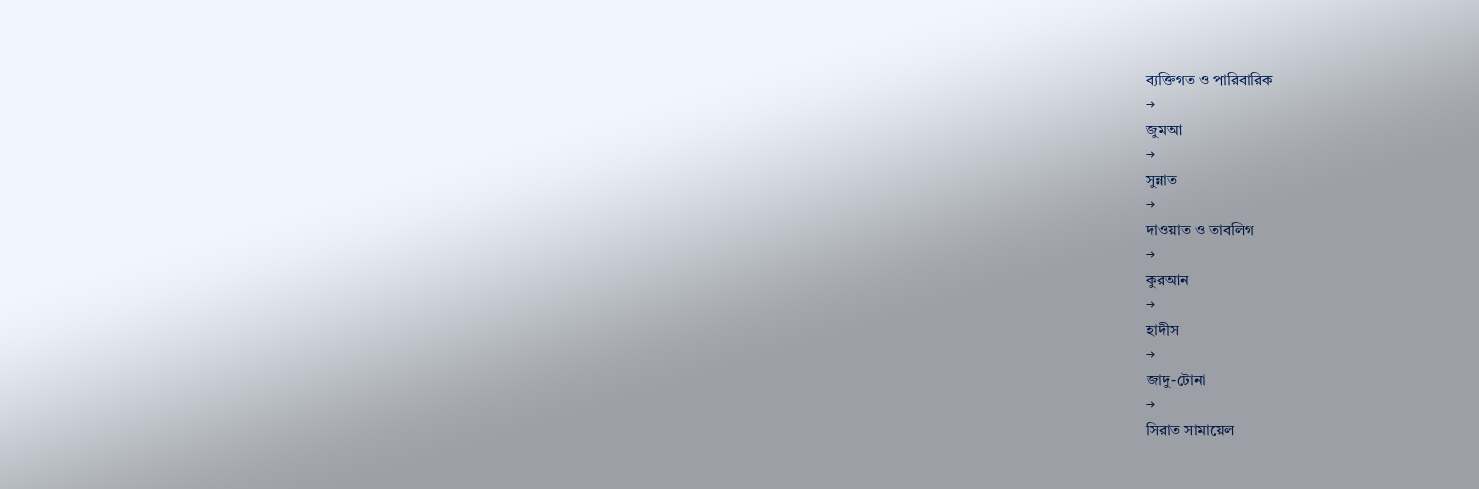ব্যক্তিগত ও পারিবারিক
→
জুমআ
→
সুন্নাত
→
দাওয়াত ও তাবলিগ
→
কুরআন
→
হাদীস
→
জাদু-টোনা
→
সিরাত সামায়েল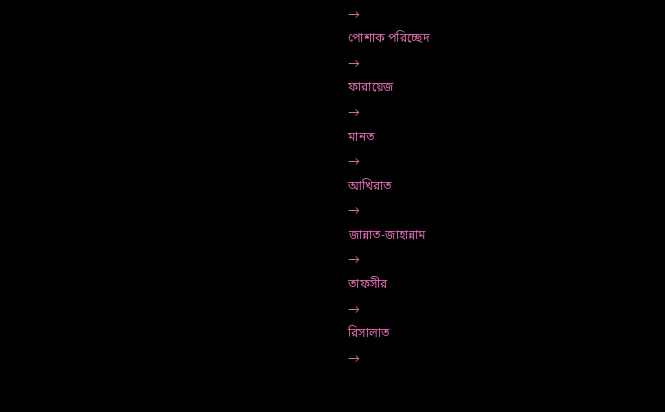→
পোশাক পরিচ্ছেদ
→
ফারায়েজ
→
মানত
→
আখিরাত
→
জান্নাত-জাহান্নাম
→
তাফসীর
→
রিসালাত
→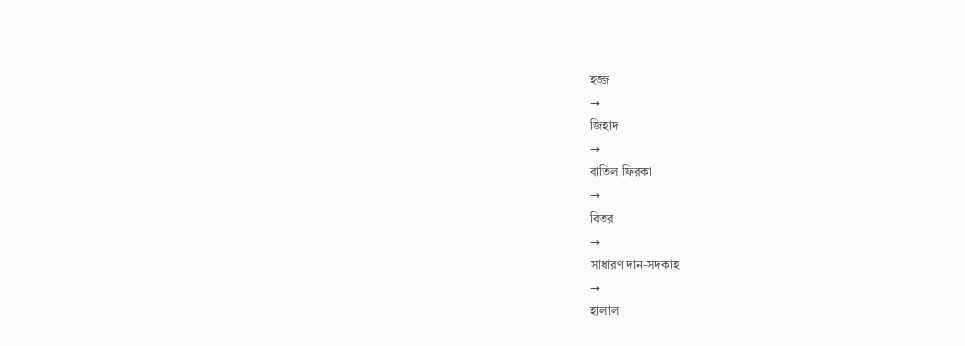হজ্জ
→
জিহাদ
→
বাতিল ফিরকা
→
বিতর
→
সাধারণ দান-সদকাহ
→
হালাল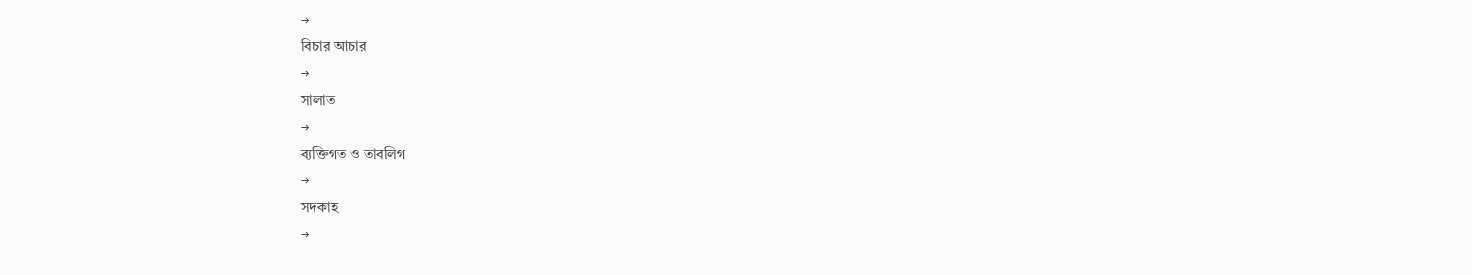→
বিচার আচার
→
সালাত
→
ব্যক্তিগত ও তাবলিগ
→
সদকাহ
→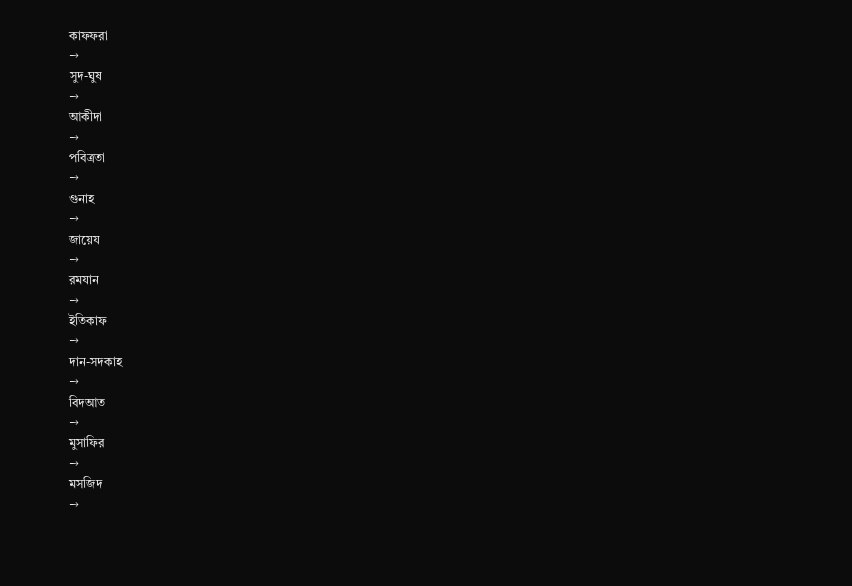কাফফরা
→
সুদ-ঘুষ
→
আকীদা
→
পবিত্রতা
→
গুনাহ
→
জায়েয
→
রমযান
→
ইতিকাফ
→
দান-সদকাহ
→
বিদআত
→
মুসাফির
→
মসজিদ
→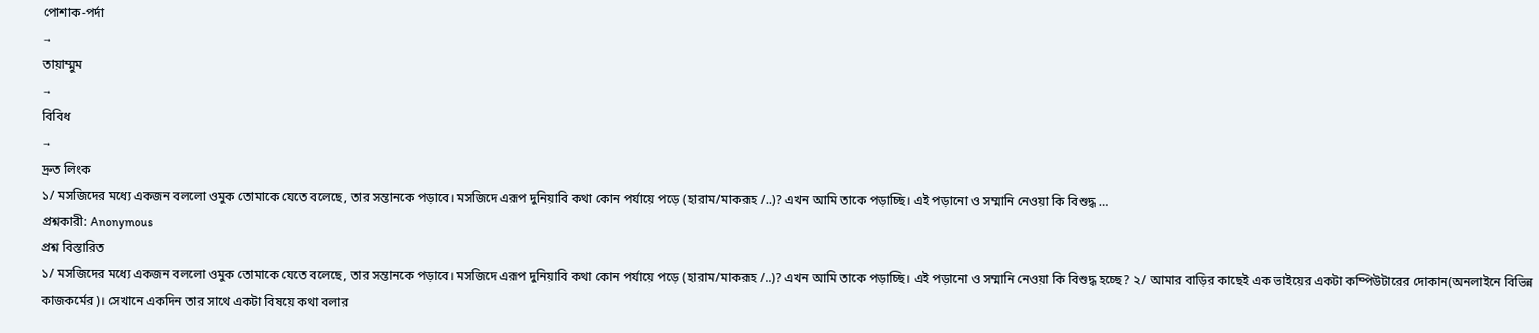পোশাক-পর্দা
→
তায়াম্মুম
→
বিবিধ
→
দ্রুত লিংক
১/ মসজিদের মধ্যে একজন বললো ওমুক তোমাকে যেতে বলেছে, তার সন্তানকে পড়াবে। মসজিদে এরূপ দুনিয়াবি কথা কোন পর্যায়ে পড়ে (হারাম/মাকরূহ /..)? এখন আমি তাকে পড়াচ্ছি। এই পড়ানো ও সম্মানি নেওয়া কি বিশুদ্ধ …
প্রশ্নকারী: Anonymous
প্রশ্ন বিস্তারিত
১/ মসজিদের মধ্যে একজন বললো ওমুক তোমাকে যেতে বলেছে, তার সন্তানকে পড়াবে। মসজিদে এরূপ দুনিয়াবি কথা কোন পর্যায়ে পড়ে (হারাম/মাকরূহ /..)? এখন আমি তাকে পড়াচ্ছি। এই পড়ানো ও সম্মানি নেওয়া কি বিশুদ্ধ হচ্ছে? ২/ আমার বাড়ির কাছেই এক ভাইয়ের একটা কম্পিউটারের দোকান(অনলাইনে বিভিন্ন কাজকর্মের)। সেখানে একদিন তার সাথে একটা বিষয়ে কথা বলার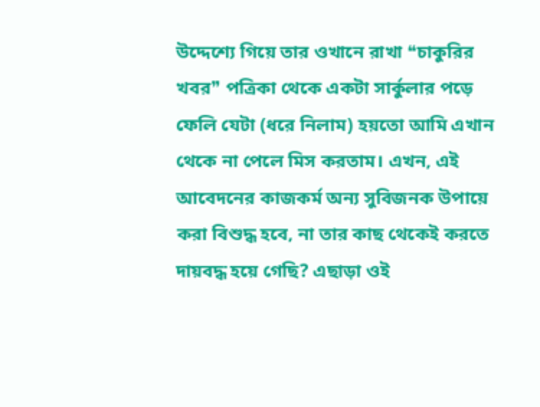উদ্দেশ্যে গিয়ে তার ওখানে রাখা ❝চাকুরির খবর❞ পত্রিকা থেকে একটা সার্কুলার পড়ে ফেলি যেটা (ধরে নিলাম) হয়তো আমি এখান থেকে না পেলে মিস করতাম। এখন, এই আবেদনের কাজকর্ম অন্য সুবিজনক উপায়ে করা বিশুদ্ধ হবে, না তার কাছ থেকেই করতে দায়বদ্ধ হয়ে গেছি? এছাড়া ওই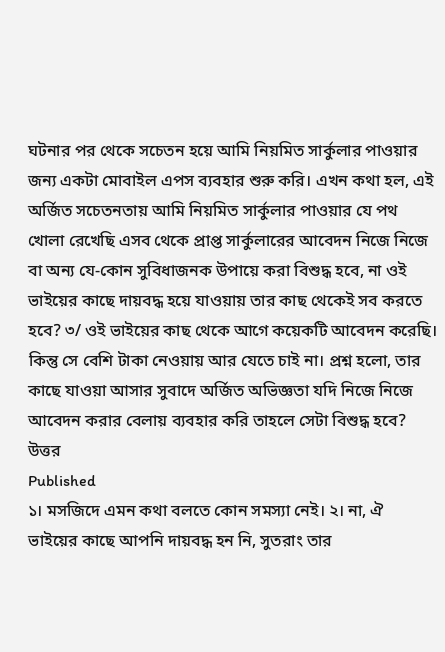ঘটনার পর থেকে সচেতন হয়ে আমি নিয়মিত সার্কুলার পাওয়ার জন্য একটা মোবাইল এপস ব্যবহার শুরু করি। এখন কথা হল, এই অর্জিত সচেতনতায় আমি নিয়মিত সার্কুলার পাওয়ার যে পথ খোলা রেখেছি এসব থেকে প্রাপ্ত সার্কুলারের আবেদন নিজে নিজে বা অন্য যে-কোন সুবিধাজনক উপায়ে করা বিশুদ্ধ হবে, না ওই ভাইয়ের কাছে দায়বদ্ধ হয়ে যাওয়ায় তার কাছ থেকেই সব করতে হবে? ৩/ ওই ভাইয়ের কাছ থেকে আগে কয়েকটি আবেদন করেছি। কিন্তু সে বেশি টাকা নেওয়ায় আর যেতে চাই না। প্রশ্ন হলো, তার কাছে যাওয়া আসার সুবাদে অর্জিত অভিজ্ঞতা যদি নিজে নিজে আবেদন করার বেলায় ব্যবহার করি তাহলে সেটা বিশুদ্ধ হবে?
উত্তর
Published
১। মসজিদে এমন কথা বলতে কোন সমস্যা নেই। ২। না, ঐ ভাইয়ের কাছে আপনি দায়বদ্ধ হন নি, সুতরাং তার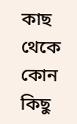কাছ থেকে কোন কিছু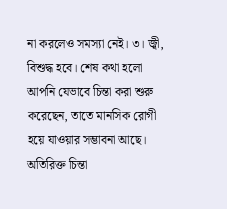না করলেও সমস্যা নেই। ৩। জ্বী, বিশুদ্ধ হবে। শেষ কথা হলো আপনি যেভাবে চিন্তা করা শুরু করেছেন, তাতে মানসিক রোগী হয়ে যাওয়ার সম্ভাবনা আছে। অতিরিক্ত চিন্তা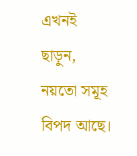এখনই ছাড়ুন, নয়তো সমূহ বিপদ আছে।